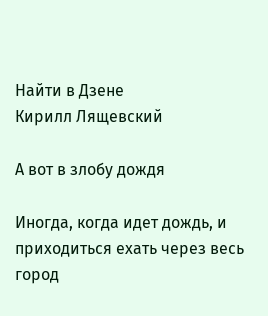Найти в Дзене
Кирилл Лящевский

А вот в злобу дождя

Иногда, когда идет дождь, и приходиться ехать через весь город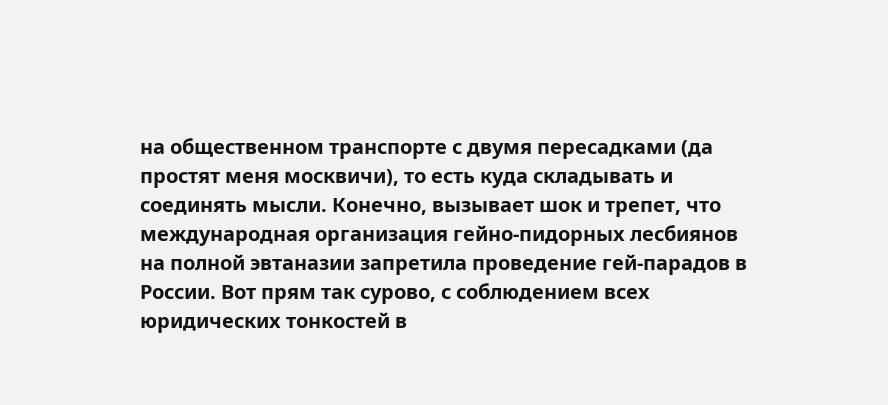на общественном транспорте с двумя пересадками (да простят меня москвичи), то есть куда складывать и соединять мысли. Конечно, вызывает шок и трепет, что международная организация гейно-пидорных лесбиянов на полной эвтаназии запретила проведение гей-парадов в России. Вот прям так сурово, с соблюдением всех юридических тонкостей в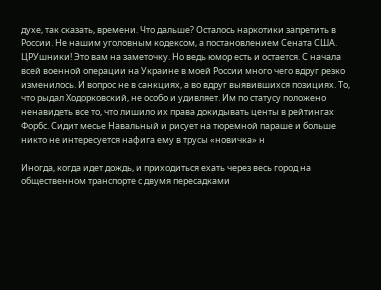духе, так сказать, времени. Что дальше? Осталось наркотики запретить в России. Не нашим уголовным кодексом, а постановлением Сената США. ЦРУшники! Это вам на заметочку. Но ведь юмор есть и остается. С начала всей военной операции на Украине в моей России много чего вдруг резко изменилось. И вопрос не в санкциях, а во вдруг выявившихся позициях. То, что рыдал Ходорковский, не особо и удивляет. Им по статусу положено ненавидеть все то, что лишило их права докидывать центы в рейтингах Форбс. Сидит месье Навальный и рисует на тюремной параше и больше никто не интересуется нафига ему в трусы «новичка» н

Иногда, когда идет дождь, и приходиться ехать через весь город на общественном транспорте с двумя пересадками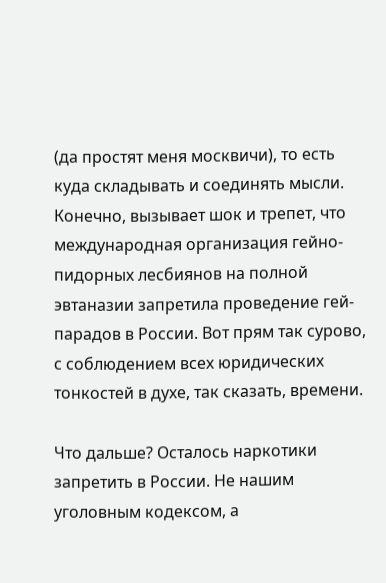(да простят меня москвичи), то есть куда складывать и соединять мысли. Конечно, вызывает шок и трепет, что международная организация гейно-пидорных лесбиянов на полной эвтаназии запретила проведение гей-парадов в России. Вот прям так сурово, с соблюдением всех юридических тонкостей в духе, так сказать, времени.

Что дальше? Осталось наркотики запретить в России. Не нашим уголовным кодексом, а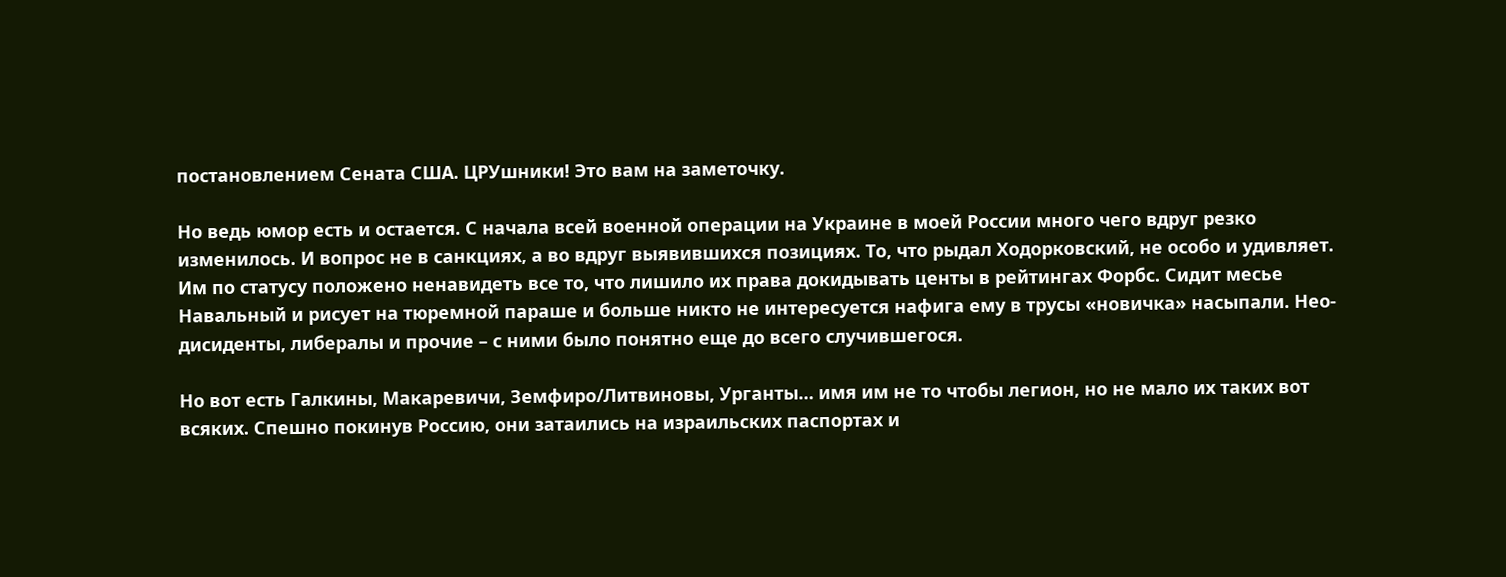постановлением Сената США. ЦРУшники! Это вам на заметочку.

Но ведь юмор есть и остается. С начала всей военной операции на Украине в моей России много чего вдруг резко изменилось. И вопрос не в санкциях, а во вдруг выявившихся позициях. То, что рыдал Ходорковский, не особо и удивляет. Им по статусу положено ненавидеть все то, что лишило их права докидывать центы в рейтингах Форбс. Сидит месье Навальный и рисует на тюремной параше и больше никто не интересуется нафига ему в трусы «новичка» насыпали. Нео-дисиденты, либералы и прочие – с ними было понятно еще до всего случившегося.

Но вот есть Галкины, Макаревичи, Земфиро/Литвиновы, Урганты… имя им не то чтобы легион, но не мало их таких вот всяких. Спешно покинув Россию, они затаились на израильских паспортах и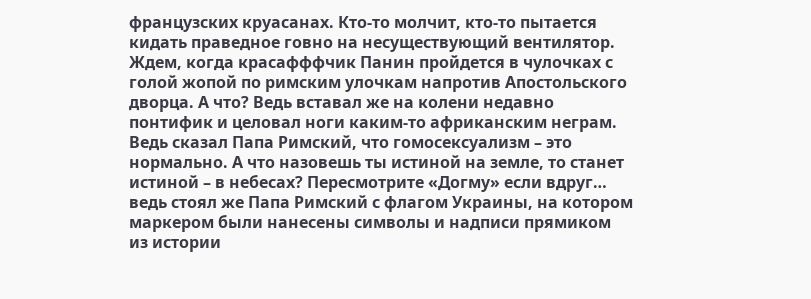французских круасанах. Кто-то молчит, кто-то пытается кидать праведное говно на несуществующий вентилятор. Ждем, когда красафффчик Панин пройдется в чулочках с голой жопой по римским улочкам напротив Апостольского дворца. А что? Ведь вставал же на колени недавно понтифик и целовал ноги каким-то африканским неграм. Ведь сказал Папа Римский, что гомосексуализм – это нормально. А что назовешь ты истиной на земле, то станет истиной – в небесах? Пересмотрите «Догму» если вдруг… ведь стоял же Папа Римский с флагом Украины, на котором маркером были нанесены символы и надписи прямиком из истории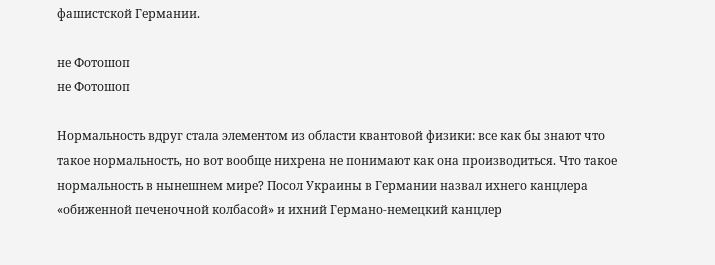фашистской Германии.

не Фотошоп
не Фотошоп

Нормальность вдруг стала элементом из области квантовой физики: все как бы знают что такое нормальность, но вот вообще нихрена не понимают как она производиться. Что такое нормальность в нынешнем мире? Посол Украины в Германии назвал ихнего канцлера «обиженной печеночной колбасой» и ихний Германо-немецкий канцлер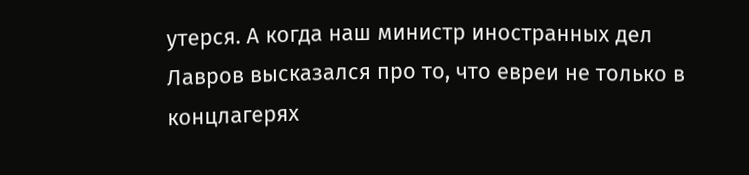утерся. А когда наш министр иностранных дел Лавров высказался про то, что евреи не только в концлагерях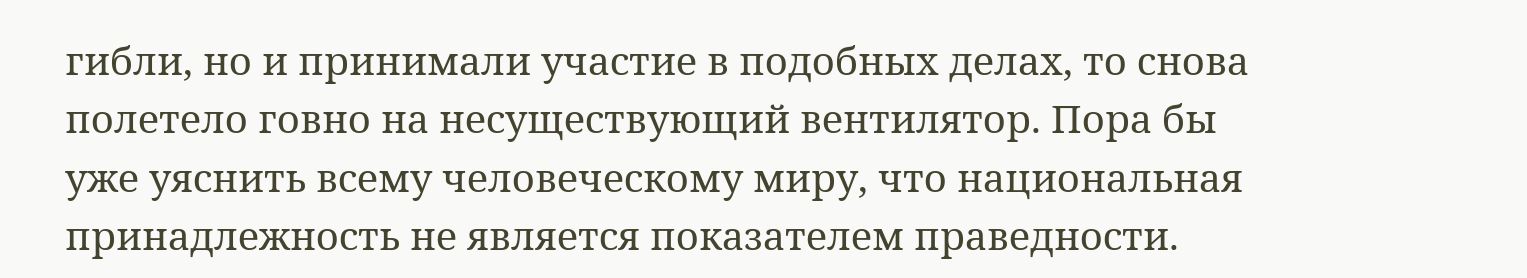гибли, но и принимали участие в подобных делах, то снова полетело говно на несуществующий вентилятор. Пора бы уже уяснить всему человеческому миру, что национальная принадлежность не является показателем праведности.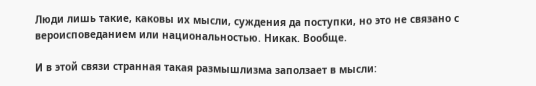Люди лишь такие, каковы их мысли, суждения да поступки, но это не связано с вероисповеданием или национальностью. Никак. Вообще.

И в этой связи странная такая размышлизма заползает в мысли: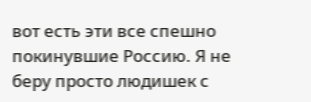вот есть эти все спешно покинувшие Россию. Я не беру просто людишек с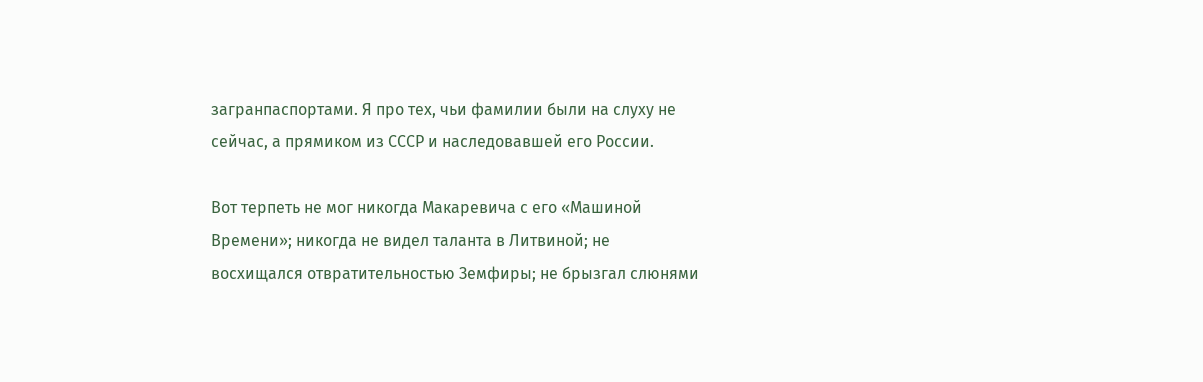загранпаспортами. Я про тех, чьи фамилии были на слуху не сейчас, а прямиком из СССР и наследовавшей его России.

Вот терпеть не мог никогда Макаревича с его «Машиной Времени»; никогда не видел таланта в Литвиной; не восхищался отвратительностью Земфиры; не брызгал слюнями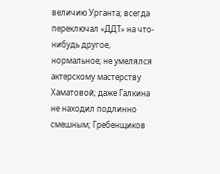величию Урганта; всегда переключал «ДДТ» на что-нибудь другое, нормальное; не умелялся актерскому мастерству Хаматовой; даже Галкина не находил подлинно смешным; Гребенщиков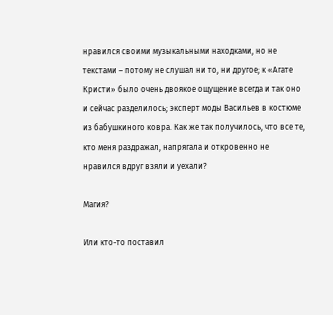нравился своими музыкальными находками, но не текстами – потому не слушал ни то, ни другое; к «Агате Кристи» было очень двоякое ощущение всегда и так оно и сейчас разделилось; эксперт моды Васильев в костюме из бабушкиного ковра. Как же так получилось, что все те, кто меня раздражал, напрягала и откровенно не нравился вдруг взяли и уехали?

Магия?

Или кто-то поставил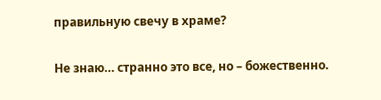правильную свечу в храме?

Не знаю… странно это все, но – божественно.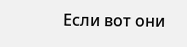Если вот они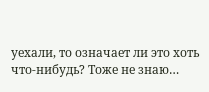уехали, то означает ли это хоть что-нибудь? Тоже не знаю…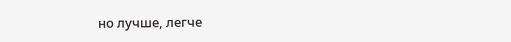но лучше, легче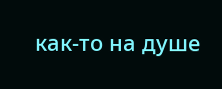как-то на душе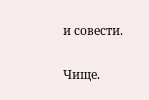и совести.

Чище.